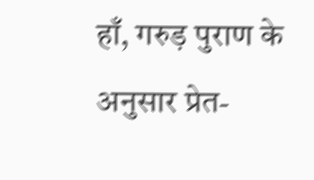हाँ, गरुड़ पुराण के अनुसार प्रेत-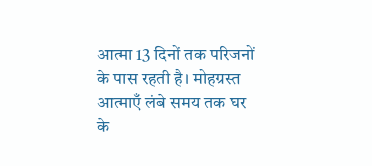आत्मा 13 दिनों तक परिजनों के पास रहती है। मोहग्रस्त आत्माएँ लंबे समय तक घर के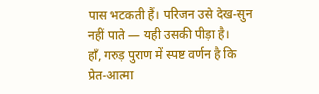पास भटकती हैं। परिजन उसे देख-सुन नहीं पाते — यही उसकी पीड़ा है।
हाँ, गरुड़ पुराण में स्पष्ट वर्णन है कि प्रेत-आत्मा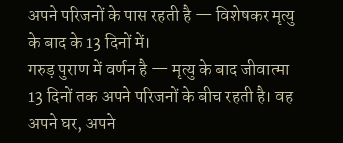अपने परिजनों के पास रहती है — विशेषकर मृत्यु के बाद के 13 दिनों में।
गरुड़ पुराण में वर्णन है — मृत्यु के बाद जीवात्मा 13 दिनों तक अपने परिजनों के बीच रहती है। वह अपने घर, अपने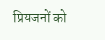प्रियजनों को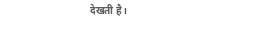देखती है।